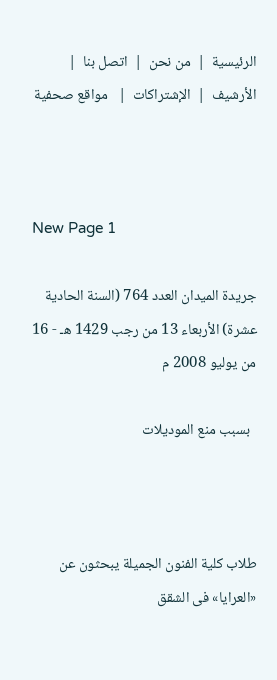الرئيسية  |  من نحن  |  اتصل بنا  |  الأرشيف  |  الإشتراكات  |   مواقع صحفية



New Page 1

جريدة الميدان العدد 764 (السنة الحادية عشرة) الأربعاء 13 من رجب 1429 هـ - 16 من يوليو 2008 م

  بسبب منع الموديلات



طلاب كلية الفنون الجميلة يبحثون عن «العرايا» فى الشقق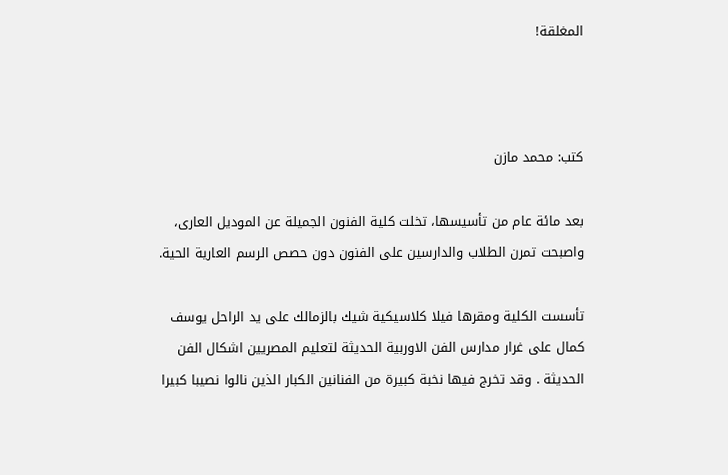المغلقة!



كتب: محمد مازن

بعد مائة عام من تأسيسها، تخلت كلية الفنون الجميلة عن الموديل العارى، واصبحت تمرن الطلاب والدارسين على الفنون دون حصص الرسم العارية الحية.

تأسست الكلية ومقرها فيلا كلاسيكية شيك بالزمالك على يد الراحل يوسف كمال على غرار مدارس الفن الاوربية الحديثة لتعليم المصريين اشكال الفن الحديثة . وقد تخرج فيها نخبة كبيرة من الفنانين الكبار الذين نالوا نصيبا كبيرا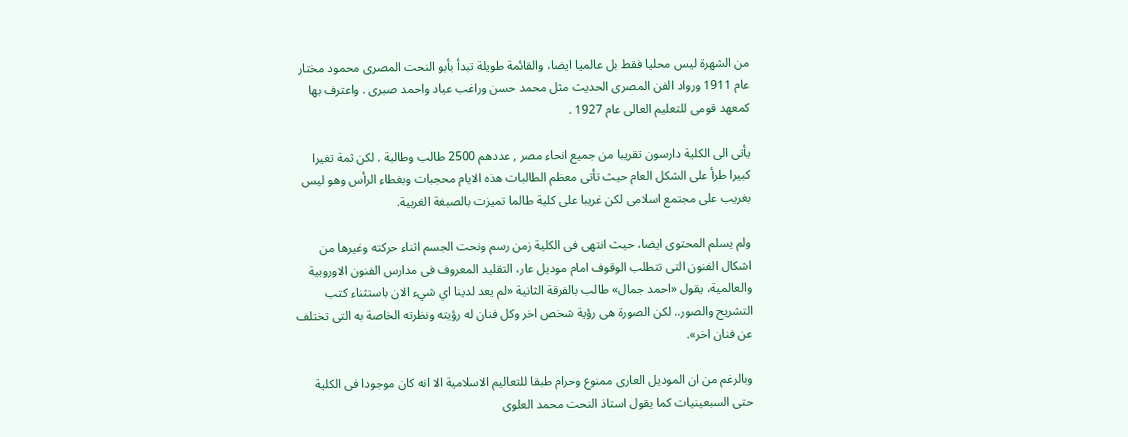من الشهرة ليس محليا فقط بل عالميا ايضا، والقائمة طويلة تبدأ بأبو النحت المصرى محمود مختار عام 1911 ورواد الفن المصرى الحديث مثل محمد حسن وراغب عياد واحمد صبرى . واعترف بها كمعهد قومى للتعليم العالى عام 1927 .

يأتى الى الكلية دارسون تقريبا من جميع انحاء مصر , عددهم 2500 طالب وطالبة . لكن ثمة تغيرا كبيرا طرأ على الشكل العام حيث تأتى معظم الطالبات هذه الايام محجبات وبغطاء الرأس وهو ليس بغريب على مجتمع اسلامى لكن غريبا على كلية طالما تميزت بالصبغة الغربية.

ولم يسلم المحتوى ايضا، حيث انتهى فى الكلية زمن رسم ونحت الجسم اثناء حركته وغيرها من اشكال الفنون التى تتطلب الوقوف امام موديل عار، التقليد المعروف فى مدارس الفنون الاوروبية والعالمية، يقول «احمد جمال» طالب بالفرقة الثانية «لم يعد لدينا اي شيء الان باستثناء كتب التشريح والصور.. لكن الصورة هى رؤية شخص اخر وكل فنان له رؤيته ونظرته الخاصة به التى تختلف عن فنان اخر».

وبالرغم من ان الموديل العارى ممنوع وحرام طبقا للتعاليم الاسلامية الا انه كان موجودا فى الكلية حتى السبعينيات كما يقول استاذ النحت محمد العلوى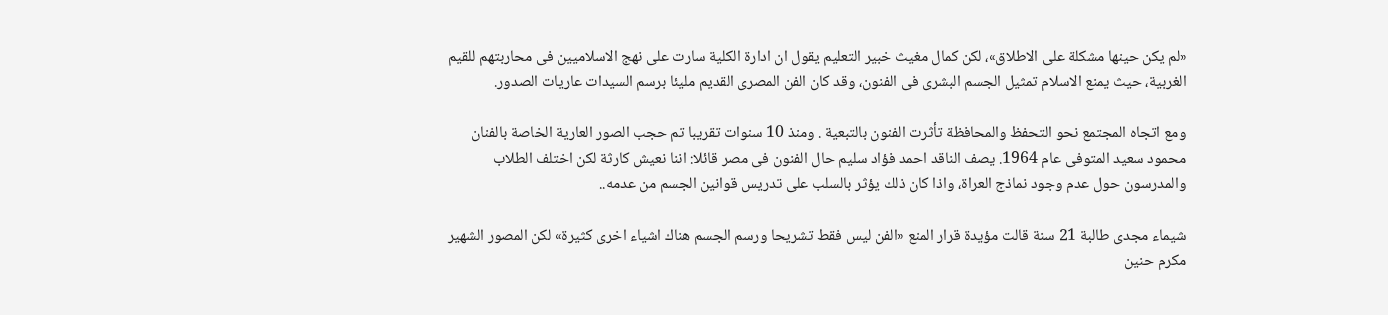«لم يكن حينها مشكلة على الاطلاق»، لكن كمال مغيث خبير التعليم يقول ان ادارة الكلية سارت على نهج الاسلاميين فى محاربتهم للقيم الغربية، حيث يمنع الاسلام تمثيل الجسم البشرى فى الفنون، وقد كان الفن المصرى القديم مليئا برسم السيدات عاريات الصدور.

ومع اتجاه المجتمع نحو التحفظ والمحافظة تأثرت الفنون بالتبعية . ومنذ 10 سنوات تقريبا تم حجب الصور العارية الخاصة بالفنان محمود سعيد المتوفى عام 1964. يصف الناقد احمد فؤاد سليم حال الفنون فى مصر قائلا: اننا نعيش كارثة لكن اختلف الطلاب والمدرسون حول عدم وجود نماذج العراة، واذا كان ذلك يؤثر بالسلب على تدريس قوانين الجسم من عدمه..

شيماء مجدى طالبة 21 سنة قالت مؤيدة قرار المنع «الفن ليس فقط تشريحا ورسم الجسم هناك اشياء اخرى كثيرة» لكن المصور الشهير مكرم حنين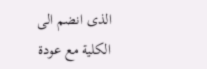الذى انضم الى الكلية مع عودة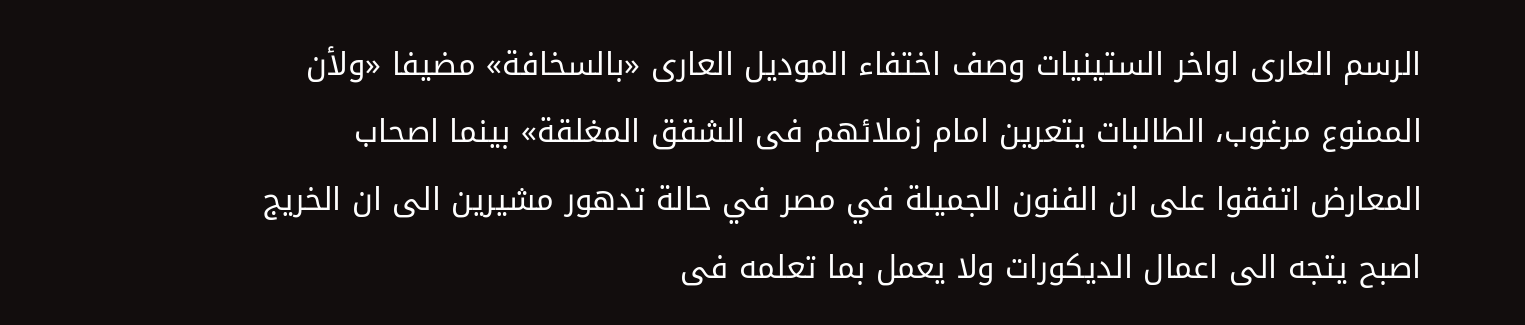الرسم العارى اواخر الستينيات وصف اختفاء الموديل العارى «بالسخافة» مضيفا «ولأن الممنوع مرغوب، الطالبات يتعرين امام زملائهم فى الشقق المغلقة» بينما اصحاب المعارض اتفقوا على ان الفنون الجميلة في مصر في حالة تدهور مشيرين الى ان الخريج اصبح يتجه الى اعمال الديكورات ولا يعمل بما تعلمه فى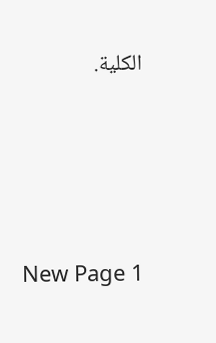الكلية.





New Page 1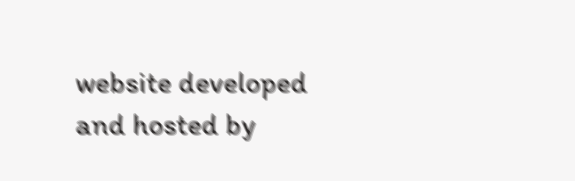website developed and hosted by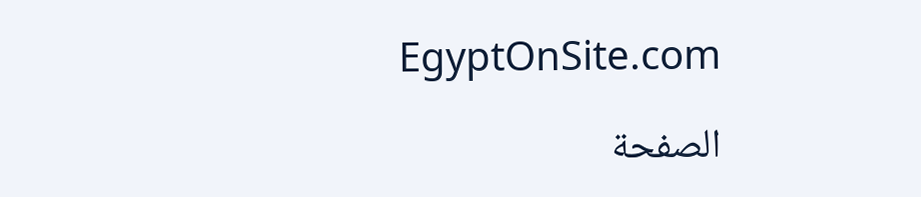EgyptOnSite.com

الصفحة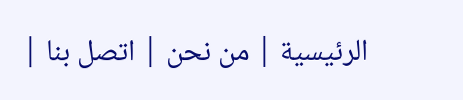الرئيسية | من نحن | اتصل بنا |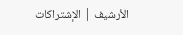الأرشيف | الإشتراكات